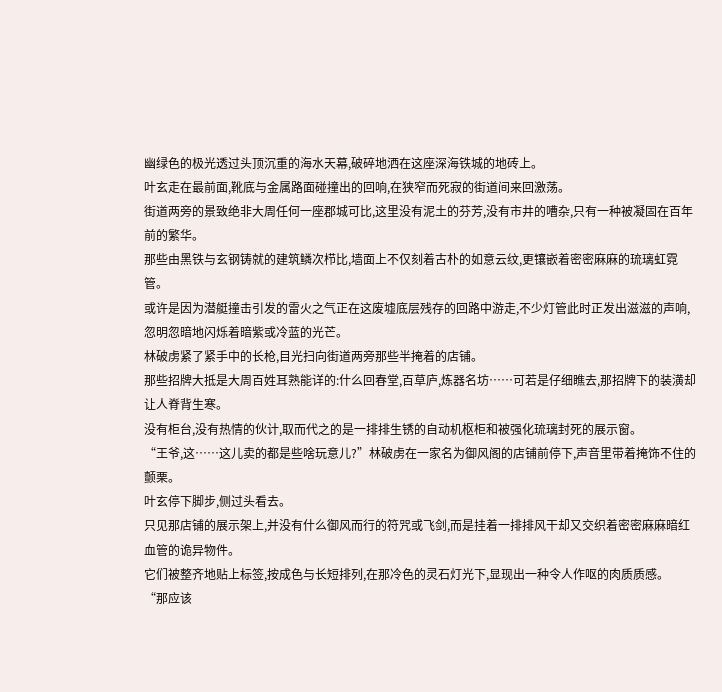幽绿色的极光透过头顶沉重的海水天幕,破碎地洒在这座深海铁城的地砖上。
叶玄走在最前面,靴底与金属路面碰撞出的回响,在狭窄而死寂的街道间来回激荡。
街道两旁的景致绝非大周任何一座郡城可比,这里没有泥土的芬芳,没有市井的嘈杂,只有一种被凝固在百年前的繁华。
那些由黑铁与玄钢铸就的建筑鳞次栉比,墙面上不仅刻着古朴的如意云纹,更镶嵌着密密麻麻的琉璃虹霓管。
或许是因为潜艇撞击引发的雷火之气正在这废墟底层残存的回路中游走,不少灯管此时正发出滋滋的声响,忽明忽暗地闪烁着暗紫或冷蓝的光芒。
林破虏紧了紧手中的长枪,目光扫向街道两旁那些半掩着的店铺。
那些招牌大抵是大周百姓耳熟能详的:什么回春堂,百草庐,炼器名坊……可若是仔细瞧去,那招牌下的装潢却让人脊背生寒。
没有柜台,没有热情的伙计,取而代之的是一排排生锈的自动机枢柜和被强化琉璃封死的展示窗。
“王爷,这……这儿卖的都是些啥玩意儿?”林破虏在一家名为御风阁的店铺前停下,声音里带着掩饰不住的颤栗。
叶玄停下脚步,侧过头看去。
只见那店铺的展示架上,并没有什么御风而行的符咒或飞剑,而是挂着一排排风干却又交织着密密麻麻暗红血管的诡异物件。
它们被整齐地贴上标签,按成色与长短排列,在那冷色的灵石灯光下,显现出一种令人作呕的肉质质感。
“那应该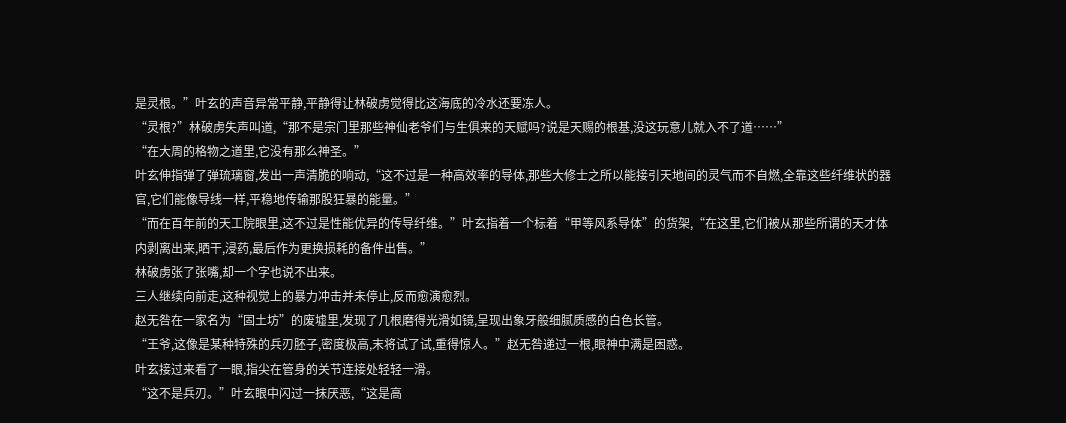是灵根。”叶玄的声音异常平静,平静得让林破虏觉得比这海底的冷水还要冻人。
“灵根?”林破虏失声叫道,“那不是宗门里那些神仙老爷们与生俱来的天赋吗?说是天赐的根基,没这玩意儿就入不了道……”
“在大周的格物之道里,它没有那么神圣。”
叶玄伸指弹了弹琉璃窗,发出一声清脆的响动,“这不过是一种高效率的导体,那些大修士之所以能接引天地间的灵气而不自燃,全靠这些纤维状的器官,它们能像导线一样,平稳地传输那股狂暴的能量。”
“而在百年前的天工院眼里,这不过是性能优异的传导纤维。”叶玄指着一个标着“甲等风系导体”的货架,“在这里,它们被从那些所谓的天才体内剥离出来,晒干,浸药,最后作为更换损耗的备件出售。”
林破虏张了张嘴,却一个字也说不出来。
三人继续向前走,这种视觉上的暴力冲击并未停止,反而愈演愈烈。
赵无咎在一家名为“固土坊”的废墟里,发现了几根磨得光滑如镜,呈现出象牙般细腻质感的白色长管。
“王爷,这像是某种特殊的兵刃胚子,密度极高,末将试了试,重得惊人。”赵无咎递过一根,眼神中满是困惑。
叶玄接过来看了一眼,指尖在管身的关节连接处轻轻一滑。
“这不是兵刃。”叶玄眼中闪过一抹厌恶,“这是高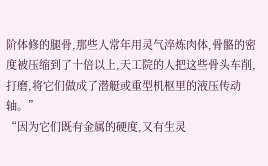阶体修的腿骨,那些人常年用灵气淬炼肉体,骨骼的密度被压缩到了十倍以上,天工院的人把这些骨头车削,打磨,将它们做成了潜艇或重型机枢里的液压传动轴。”
“因为它们既有金属的硬度,又有生灵